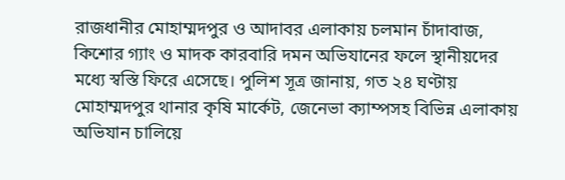রাজধানীর মোহাম্মদপুর ও আদাবর এলাকায় চলমান চাঁদাবাজ, কিশোর গ্যাং ও মাদক কারবারি দমন অভিযানের ফলে স্থানীয়দের মধ্যে স্বস্তি ফিরে এসেছে। পুলিশ সূত্র জানায়, গত ২৪ ঘণ্টায় মোহাম্মদপুর থানার কৃষি মার্কেট, জেনেভা ক্যাম্পসহ বিভিন্ন এলাকায় অভিযান চালিয়ে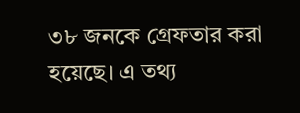৩৮ জনকে গ্রেফতার করা হয়েছে। এ তথ্য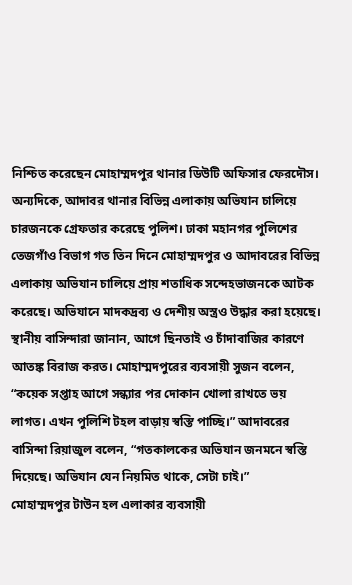নিশ্চিত করেছেন মোহাম্মদপুর থানার ডিউটি অফিসার ফেরদৌস।
অন্যদিকে, আদাবর থানার বিভিন্ন এলাকায় অভিযান চালিয়ে চারজনকে গ্রেফতার করেছে পুলিশ। ঢাকা মহানগর পুলিশের তেজগাঁও বিভাগ গত তিন দিনে মোহাম্মদপুর ও আদাবরের বিভিন্ন এলাকায় অভিযান চালিয়ে প্রায় শতাধিক সন্দেহভাজনকে আটক করেছে। অভিযানে মাদকদ্রব্য ও দেশীয় অস্ত্রও উদ্ধার করা হয়েছে।
স্থানীয় বাসিন্দারা জানান, আগে ছিনতাই ও চাঁদাবাজির কারণে আতঙ্ক বিরাজ করত। মোহাম্মদপুরের ব্যবসায়ী সুজন বলেন, “কয়েক সপ্তাহ আগে সন্ধ্যার পর দোকান খোলা রাখতে ভয় লাগত। এখন পুলিশি টহল বাড়ায় স্বস্তি পাচ্ছি।” আদাবরের বাসিন্দা রিয়াজুল বলেন, “গতকালকের অভিযান জনমনে স্বস্তি দিয়েছে। অভিযান যেন নিয়মিত থাকে, সেটা চাই।”
মোহাম্মদপুর টাউন হল এলাকার ব্যবসায়ী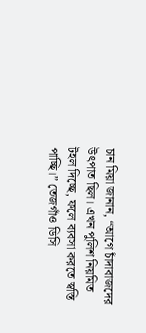চান মিয়া জানান, “আগে চাঁদাবাজদের উৎপাত ছিল। এখন পুলিশ নিয়মিত টহল দিচ্ছে, ফলে ব্যবসা করতে স্বস্তি পাচ্ছি।” তেজগাঁও ডিসি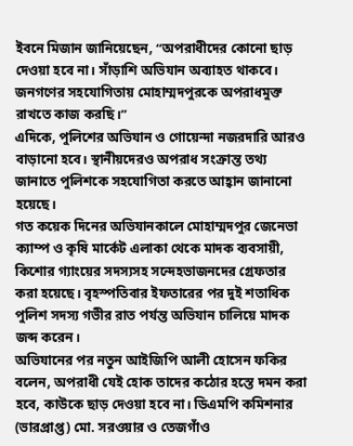ইবনে মিজান জানিয়েছেন, “অপরাধীদের কোনো ছাড় দেওয়া হবে না। সাঁড়াশি অভিযান অব্যাহত থাকবে। জনগণের সহযোগিতায় মোহাম্মদপুরকে অপরাধমুক্ত রাখতে কাজ করছি।”
এদিকে, পুলিশের অভিযান ও গোয়েন্দা নজরদারি আরও বাড়ানো হবে। স্থানীয়দেরও অপরাধ সংক্রান্ত তথ্য জানাতে পুলিশকে সহযোগিতা করতে আহ্বান জানানো হয়েছে।
গত কয়েক দিনের অভিযানকালে মোহাম্মদপুর জেনেভা ক্যাম্প ও কৃষি মার্কেট এলাকা থেকে মাদক ব্যবসায়ী, কিশোর গ্যাংয়ের সদস্যসহ সন্দেহভাজনদের গ্রেফতার করা হয়েছে। বৃহস্পতিবার ইফতারের পর দুই শতাধিক পুলিশ সদস্য গভীর রাত পর্যন্ত অভিযান চালিয়ে মাদক জব্দ করেন।
অভিযানের পর নতুন আইজিপি আলী হোসেন ফকির বলেন, অপরাধী যেই হোক তাদের কঠোর হস্তে দমন করা হবে, কাউকে ছাড় দেওয়া হবে না। ডিএমপি কমিশনার (ভারপ্রাপ্ত) মো. সরওয়ার ও তেজগাঁও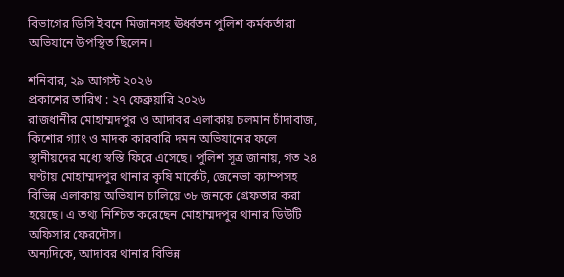বিভাগের ডিসি ইবনে মিজানসহ ঊর্ধ্বতন পুলিশ কর্মকর্তারা অভিযানে উপস্থিত ছিলেন।

শনিবার, ২৯ আগস্ট ২০২৬
প্রকাশের তারিখ : ২৭ ফেব্রুয়ারি ২০২৬
রাজধানীর মোহাম্মদপুর ও আদাবর এলাকায় চলমান চাঁদাবাজ, কিশোর গ্যাং ও মাদক কারবারি দমন অভিযানের ফলে স্থানীয়দের মধ্যে স্বস্তি ফিরে এসেছে। পুলিশ সূত্র জানায়, গত ২৪ ঘণ্টায় মোহাম্মদপুর থানার কৃষি মার্কেট, জেনেভা ক্যাম্পসহ বিভিন্ন এলাকায় অভিযান চালিয়ে ৩৮ জনকে গ্রেফতার করা হয়েছে। এ তথ্য নিশ্চিত করেছেন মোহাম্মদপুর থানার ডিউটি অফিসার ফেরদৌস।
অন্যদিকে, আদাবর থানার বিভিন্ন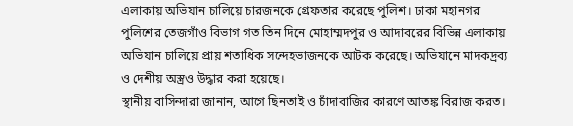এলাকায় অভিযান চালিয়ে চারজনকে গ্রেফতার করেছে পুলিশ। ঢাকা মহানগর পুলিশের তেজগাঁও বিভাগ গত তিন দিনে মোহাম্মদপুর ও আদাবরের বিভিন্ন এলাকায় অভিযান চালিয়ে প্রায় শতাধিক সন্দেহভাজনকে আটক করেছে। অভিযানে মাদকদ্রব্য ও দেশীয় অস্ত্রও উদ্ধার করা হয়েছে।
স্থানীয় বাসিন্দারা জানান, আগে ছিনতাই ও চাঁদাবাজির কারণে আতঙ্ক বিরাজ করত।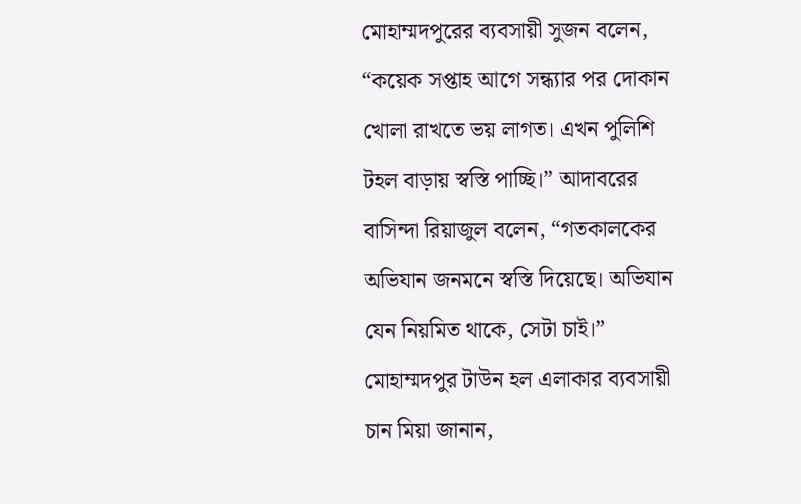মোহাম্মদপুরের ব্যবসায়ী সুজন বলেন, “কয়েক সপ্তাহ আগে সন্ধ্যার পর দোকান খোলা রাখতে ভয় লাগত। এখন পুলিশি টহল বাড়ায় স্বস্তি পাচ্ছি।” আদাবরের বাসিন্দা রিয়াজুল বলেন, “গতকালকের অভিযান জনমনে স্বস্তি দিয়েছে। অভিযান যেন নিয়মিত থাকে, সেটা চাই।”
মোহাম্মদপুর টাউন হল এলাকার ব্যবসায়ী চান মিয়া জানান,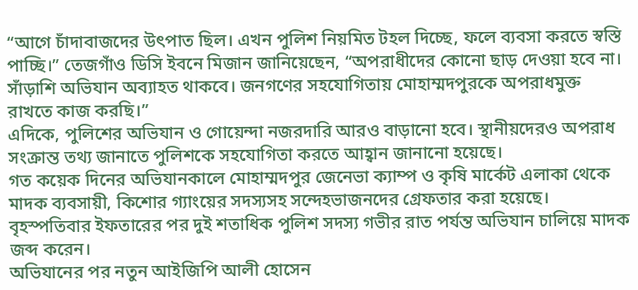“আগে চাঁদাবাজদের উৎপাত ছিল। এখন পুলিশ নিয়মিত টহল দিচ্ছে, ফলে ব্যবসা করতে স্বস্তি পাচ্ছি।” তেজগাঁও ডিসি ইবনে মিজান জানিয়েছেন, “অপরাধীদের কোনো ছাড় দেওয়া হবে না। সাঁড়াশি অভিযান অব্যাহত থাকবে। জনগণের সহযোগিতায় মোহাম্মদপুরকে অপরাধমুক্ত রাখতে কাজ করছি।”
এদিকে, পুলিশের অভিযান ও গোয়েন্দা নজরদারি আরও বাড়ানো হবে। স্থানীয়দেরও অপরাধ সংক্রান্ত তথ্য জানাতে পুলিশকে সহযোগিতা করতে আহ্বান জানানো হয়েছে।
গত কয়েক দিনের অভিযানকালে মোহাম্মদপুর জেনেভা ক্যাম্প ও কৃষি মার্কেট এলাকা থেকে মাদক ব্যবসায়ী, কিশোর গ্যাংয়ের সদস্যসহ সন্দেহভাজনদের গ্রেফতার করা হয়েছে। বৃহস্পতিবার ইফতারের পর দুই শতাধিক পুলিশ সদস্য গভীর রাত পর্যন্ত অভিযান চালিয়ে মাদক জব্দ করেন।
অভিযানের পর নতুন আইজিপি আলী হোসেন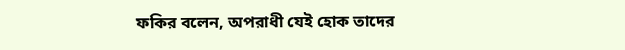ফকির বলেন, অপরাধী যেই হোক তাদের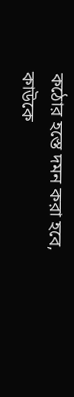কঠোর হস্তে দমন করা হবে, কাউকে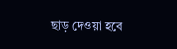ছাড় দেওয়া হবে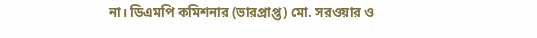না। ডিএমপি কমিশনার (ভারপ্রাপ্ত) মো. সরওয়ার ও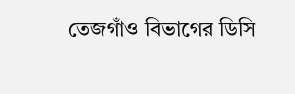তেজগাঁও বিভাগের ডিসি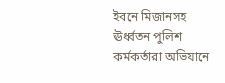ইবনে মিজানসহ ঊর্ধ্বতন পুলিশ কর্মকর্তারা অভিযানে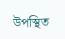উপস্থিত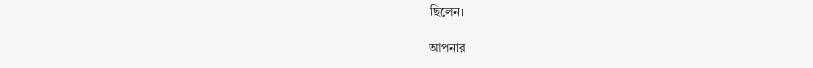ছিলেন।

আপনার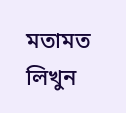মতামত লিখুন